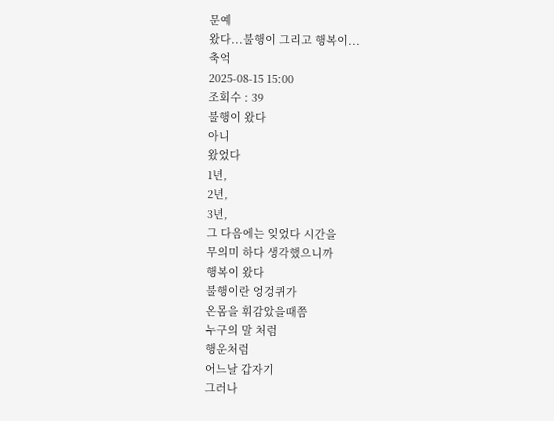문예
왔다...불행이 그리고 행복이...
축억
2025-08-15 15:00
조회수 : 39
불행이 왔다
아니
왔었다
1년,
2년,
3년,
그 다음에는 잊었다 시간을
무의미 하다 생각했으니까
행복이 왔다
불행이란 엉겅퀴가
온몸을 휘감았을때쯤
누구의 말 처럼
행운처럼
어느날 갑자기
그러나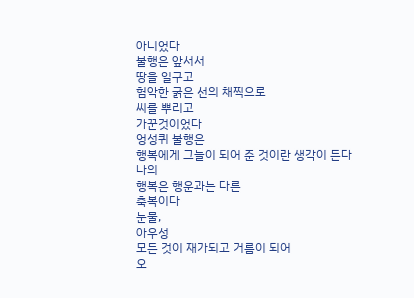아니었다
불행은 앞서서
땅을 일구고
험악한 굵은 선의 채찍으로
씨를 뿌리고
가꾼것이었다
엉성퀴 불행은
행복에게 그늘이 되어 준 것이란 생각이 든다
나의
행복은 행운과는 다른
축복이다
눈물,
아우성
모든 것이 재가되고 거름이 되어
오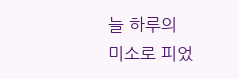늘 하루의
미소로 피었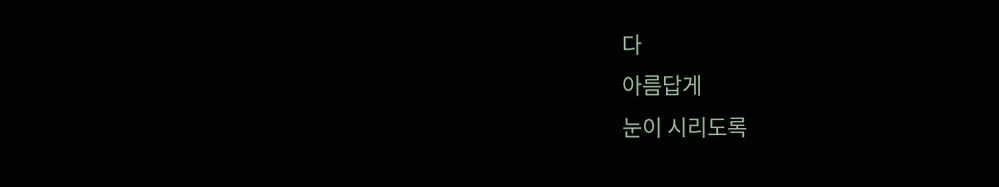다
아름답게
눈이 시리도록